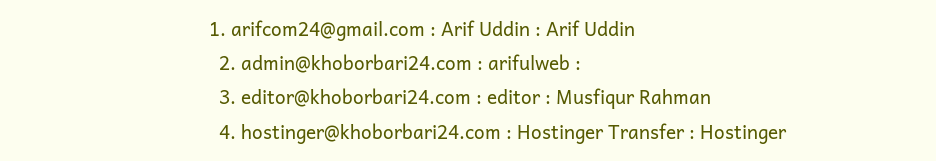1. arifcom24@gmail.com : Arif Uddin : Arif Uddin
  2. admin@khoborbari24.com : arifulweb :
  3. editor@khoborbari24.com : editor : Musfiqur Rahman
  4. hostinger@khoborbari24.com : Hostinger Transfer : Hostinger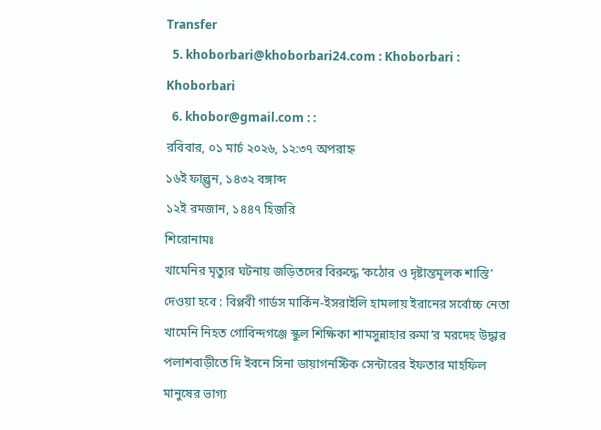Transfer
  5. khoborbari@khoborbari24.com : Khoborbari : Khoborbari
  6. khobor@gmail.com : :
রবিবার, ০১ মার্চ ২০২৬, ১২:৩৭ অপরাহ্ন
১৬ই ফাল্গুন, ১৪৩২ বঙ্গাব্দ
১২ই রমজান, ১৪৪৭ হিজরি
শিরোনামঃ
খামেনির মৃত্যুর ঘটনায় জড়িতদের বিরুদ্ধে ‘কঠোর ও দৃষ্টান্তমূলক শাস্তি’ দেওয়া হবে : বিপ্লবী গার্ডস মার্কিন-ইসরাইলি হামলায় ইরানের সর্বোচ্চ নেতা খামেনি নিহত গোবিন্দগঞ্জে স্কুল শিক্ষিকা শামসুন্নাহার রুমা’র মরদেহ উদ্ধার পলাশবাড়ীতে দি ইবনে সিনা ডায়াগনস্টিক সেন্টারের ইফতার মাহফিল মানুষের ভাগ্য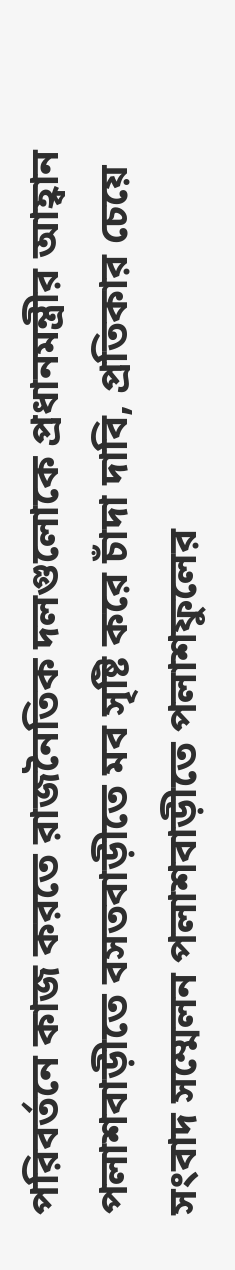পরিবর্তনে কাজ করতে রাজনৈতিক দলগুলোকে প্রধানমন্ত্রীর আহ্বান পলাশবাড়ীতে বসতবাড়ীতে মব সৃষ্টি করে চাঁদা দাবি, প্রতিকার চেয়ে সংবাদ সম্মেলন পলাশবাড়ীতে পলাশফুলের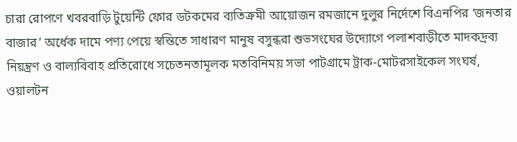চারা রোপণে খবরবাড়ি টুয়েন্টি ফোর ডটকমের ব্যতিক্রমী আয়োজন রমজানে দুলুর নির্দেশে বিএনপির ‘জনতার বাজার’ অর্ধেক দামে পণ্য পেয়ে স্বস্তিতে সাধারণ মানুষ বসুন্ধরা শুভসংঘের উদ্যোগে পলাশবাড়ীতে মাদকদ্রব্য নিয়ন্ত্রণ ও বাল্যবিবাহ প্রতিরোধে সচেতনতামূলক মতবিনিময় সভা পাটগ্রামে ট্রাক-মোটরসাইকেল সংঘর্ষ, ওয়ালটন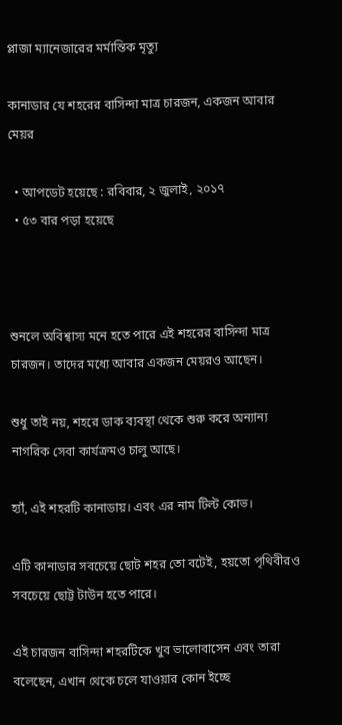প্লাজা ম্যানেজারের মর্মান্তিক মৃত্যু

কানাডার যে শহরের বাসিন্দা মাত্র চারজন, একজন আবার মেয়র

  • আপডেট হয়েছে : রবিবার, ২ জুলাই, ২০১৭
  • ৫৩ বার পড়া হয়েছে



শুনলে অবিশ্বাস্য মনে হতে পারে এই শহরের বাসিন্দা মাত্র চারজন। তাদের মধ্যে আবার একজন মেয়রও আছেন।

শুধু তাই নয়, শহরে ডাক ব্যবস্থা থেকে শুরু করে অন্যান্য নাগরিক সেবা কার্যক্রমও চালু আছে।

হ্যাঁ, এই শহরটি কানাডায়। এবং এর নাম টিল্ট কোভ।

এটি কানাডার সবচেয়ে ছোট শহর তো বটেই, হয়তো পৃথিবীরও সবচেয়ে ছোট্ট টাউন হতে পারে।

এই চারজন বাসিন্দা শহরটিকে খুব ভালোবাসেন এবং তারা বলেছেন, এখান থেকে চলে যাওয়ার কোন ইচ্ছে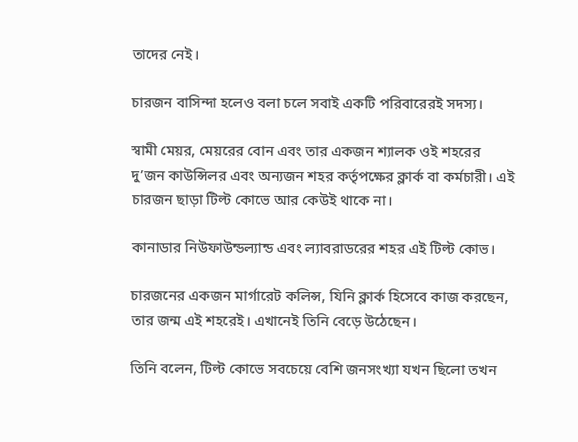তাদের নেই।

চারজন বাসিন্দা হলেও বলা চলে সবাই একটি পরিবারেরই সদস্য।

স্বামী মেয়র, মেয়রের বোন এবং তার একজন শ্যালক ওই শহরের দু’জন কাউন্সিলর এবং অন্যজন শহর কর্তৃপক্ষের ক্লার্ক বা কর্মচারী। এই চারজন ছাড়া টিল্ট কোভে আর কেউই থাকে না।

কানাডার নিউফাউন্ডল্যান্ড এবং ল্যাবরাডরের শহর এই টিল্ট কোভ।

চারজনের একজন মার্গারেট কলিন্স, যিনি ক্লার্ক হিসেবে কাজ করছেন, তার জন্ম এই শহরেই। এখানেই তিনি বেড়ে উঠেছেন।

তিনি বলেন, টিল্ট কোভে সবচেয়ে বেশি জনসংখ্যা যখন ছিলো তখন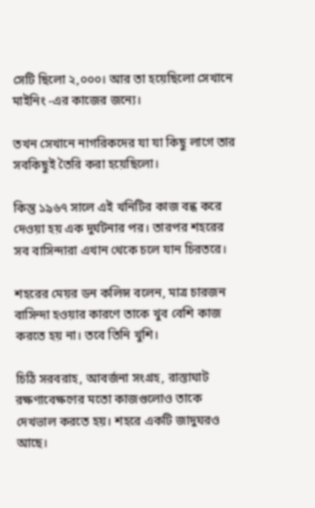সেটি ছিলো ২,০০০। আর তা হয়েছিলো সেখানে মাইনিং -এর কাজের জন্যে।

তখন সেখানে নাগরিকদের যা যা কিছু লাগে তার সবকিছুই তৈরি করা হয়েছিলো।

কিন্তু ১৯৬৭ সালে এই খনিটির কাজ বন্ধ করে দেওয়া হয় এক দুর্ঘটনার পর। তারপর শহরের সব বাসিন্দারা এখান থেকে চলে যান চিরতরে।

শহরের মেয়র ডন কলিন্স বলেন, মাত্র চারজন বাসিন্দা হওয়ার কারণে তাকে খুব বেশি কাজ করতে হয় না। তবে তিনি খুশি।

চিঠি সরবরাহ, আবর্জনা সংগ্রহ, রাস্তাঘাট রক্ষণাবেক্ষণের মতো কাজগুলোও তাকে দেখভাল করতে হয়। শহরে একটি জাদুঘরও আছে।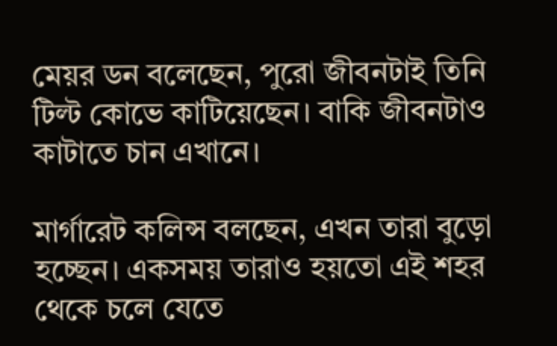মেয়র ডন বলেছেন, পুরো জীবনটাই তিনি টিল্ট কোভে কাটিয়েছেন। বাকি জীবনটাও কাটাতে চান এখানে।

মার্গারেট কলিন্স বলছেন, এখন তারা বুড়ো হচ্ছেন। একসময় তারাও হয়তো এই শহর থেকে চলে যেতে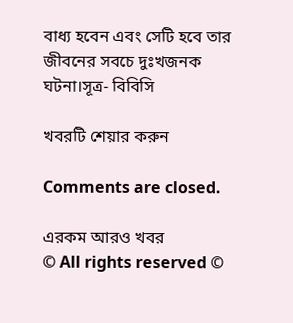বাধ্য হবেন এবং সেটি হবে তার জীবনের সবচে দুঃখজনক ঘটনা।সূত্র- বিবিসি

খবরটি শেয়ার করুন

Comments are closed.

এরকম আরও খবর
© All rights reserved ©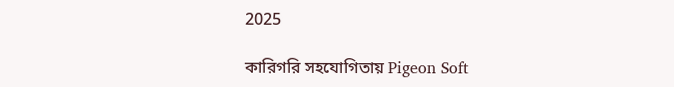2025

কারিগরি সহযোগিতায় Pigeon Soft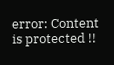error: Content is protected !!